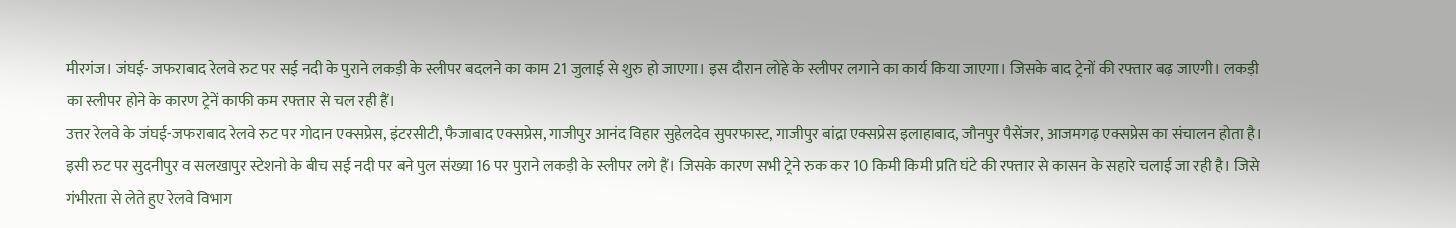मीरगंज। जंघई- जफराबाद रेलवे रुट पर सई नदी के पुराने लकड़ी के स्लीपर बदलने का काम 21 जुलाई से शुरु हो जाएगा। इस दौरान लोहे के स्लीपर लगाने का कार्य किया जाएगा। जिसके बाद ट्रेनों की रफ्तार बढ़ जाएगी। लकड़ी का स्लीपर होने के कारण ट्रेनें काफी कम रफ्तार से चल रही हैं।
उत्तर रेलवे के जंघई-जफराबाद रेलवे रुट पर गोदान एक्सप्रेस, इंटरसीटी, फैजाबाद एक्सप्रेस, गाजीपुर आनंद विहार सुहेलदेव सुपरफास्ट, गाजीपुर बांद्रा एक्सप्रेस इलाहाबाद, जौनपुर पैसेंजर, आजमगढ़ एक्सप्रेस का संचालन होता है। इसी रुट पर सुदनीपुर व सलखापुर स्टेशनो के बीच सई नदी पर बने पुल संख्या 16 पर पुराने लकड़ी के स्लीपर लगे हैं। जिसके कारण सभी ट्रेने रुक कर 10 किमी किमी प्रति घंटे की रफ्तार से कासन के सहारे चलाई जा रही है। जिसे गंभीरता से लेते हुए रेलवे विभाग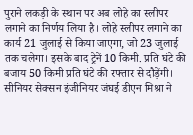पुराने लकड़ी के स्थान पर अब लोहे का स्लीपर लगाने का निर्णय लिया है। लोहे स्लीपर लगाने का कार्य 21 जुलाई से किया जाएगा, जो 23 जुलाई तक चलेगा। इसके बाद ट्रेनें 10 किमी. प्रति घंटे की बजाय 50 किमी प्रति घंटे की रफ्तार से दौड़ेंगी। सीनियर सेक्सन इंजीनियर जंघई डीएन मिश्रा ने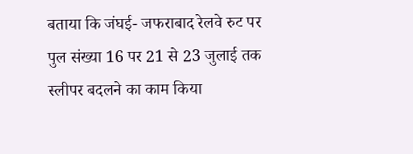बताया कि जंघई- जफराबाद रेलवे रुट पर पुल संख्या 16 पर 21 से 23 जुलाई तक स्लीपर बदलने का काम किया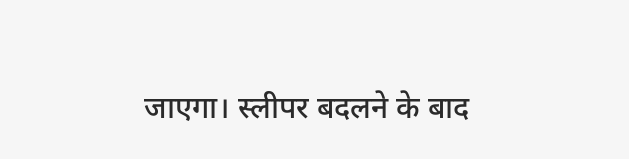जाएगा। स्लीपर बदलने के बाद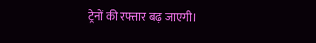ट्रेनों की रफ्तार बढ़ जाएगी।